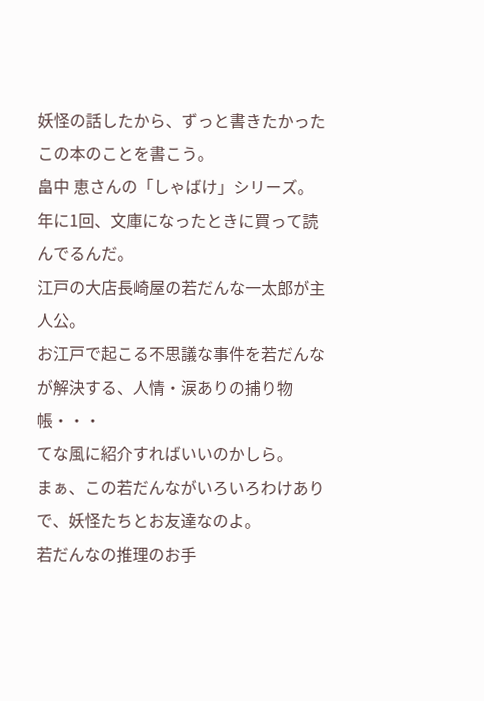妖怪の話したから、ずっと書きたかったこの本のことを書こう。
畠中 恵さんの「しゃばけ」シリーズ。
年に1回、文庫になったときに買って読んでるんだ。
江戸の大店長崎屋の若だんな一太郎が主人公。
お江戸で起こる不思議な事件を若だんなが解決する、人情・涙ありの捕り物帳・・・
てな風に紹介すればいいのかしら。
まぁ、この若だんながいろいろわけありで、妖怪たちとお友達なのよ。
若だんなの推理のお手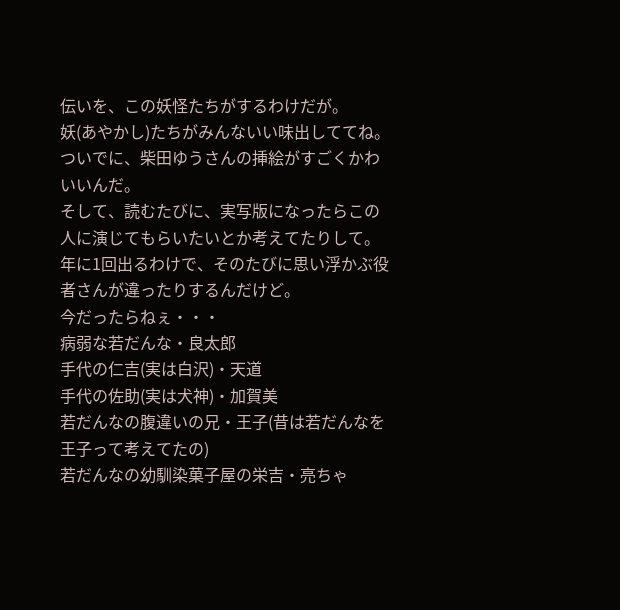伝いを、この妖怪たちがするわけだが。
妖(あやかし)たちがみんないい味出しててね。
ついでに、柴田ゆうさんの挿絵がすごくかわいいんだ。
そして、読むたびに、実写版になったらこの人に演じてもらいたいとか考えてたりして。
年に1回出るわけで、そのたびに思い浮かぶ役者さんが違ったりするんだけど。
今だったらねぇ・・・
病弱な若だんな・良太郎
手代の仁吉(実は白沢)・天道
手代の佐助(実は犬神)・加賀美
若だんなの腹違いの兄・王子(昔は若だんなを王子って考えてたの)
若だんなの幼馴染菓子屋の栄吉・亮ちゃ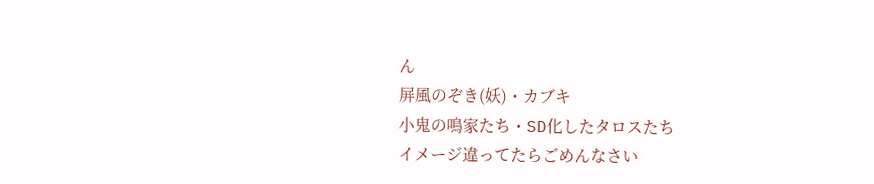ん
屏風のぞき(妖)・カブキ
小鬼の鳴家たち・SD化したタロスたち
イメージ違ってたらごめんなさい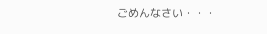ごめんなさい・・・